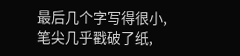最后几个字写得很小,笔尖几乎戳破了纸,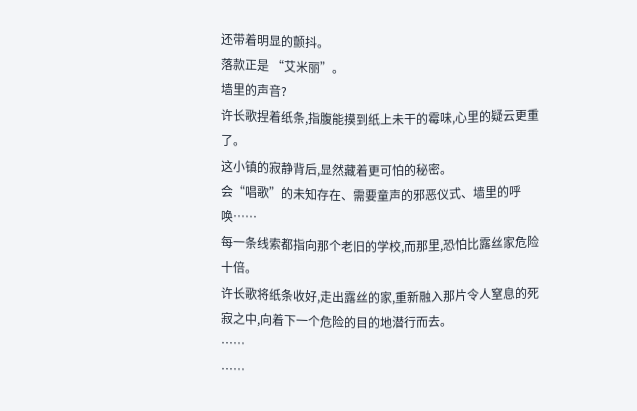还带着明显的颤抖。
落款正是 “艾米丽”。
墙里的声音?
许长歌捏着纸条,指腹能摸到纸上未干的霉味,心里的疑云更重了。
这小镇的寂静背后,显然藏着更可怕的秘密。
会“唱歌”的未知存在、需要童声的邪恶仪式、墙里的呼唤……
每一条线索都指向那个老旧的学校,而那里,恐怕比露丝家危险十倍。
许长歌将纸条收好,走出露丝的家,重新融入那片令人窒息的死寂之中,向着下一个危险的目的地潜行而去。
……
……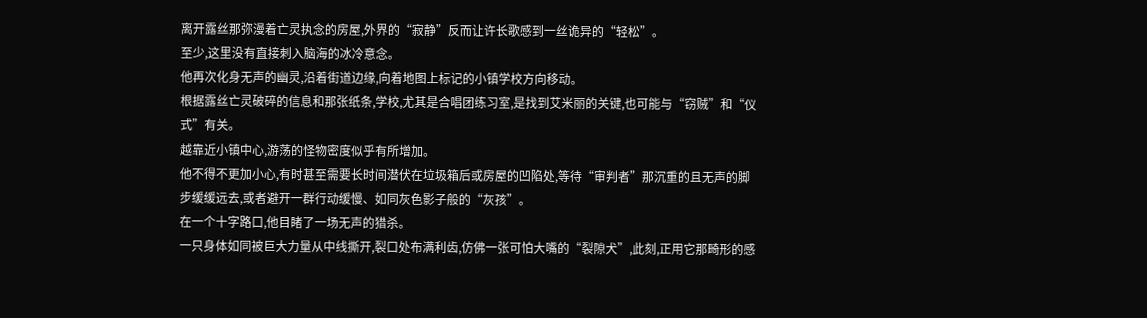离开露丝那弥漫着亡灵执念的房屋,外界的“寂静”反而让许长歌感到一丝诡异的“轻松”。
至少,这里没有直接刺入脑海的冰冷意念。
他再次化身无声的幽灵,沿着街道边缘,向着地图上标记的小镇学校方向移动。
根据露丝亡灵破碎的信息和那张纸条,学校,尤其是合唱团练习室,是找到艾米丽的关键,也可能与“窃贼”和“仪式”有关。
越靠近小镇中心,游荡的怪物密度似乎有所增加。
他不得不更加小心,有时甚至需要长时间潜伏在垃圾箱后或房屋的凹陷处,等待“审判者”那沉重的且无声的脚步缓缓远去,或者避开一群行动缓慢、如同灰色影子般的“灰孩”。
在一个十字路口,他目睹了一场无声的猎杀。
一只身体如同被巨大力量从中线撕开,裂口处布满利齿,仿佛一张可怕大嘴的“裂隙犬”,此刻,正用它那畸形的感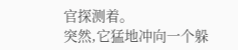官探测着。
突然,它猛地冲向一个躲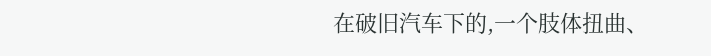在破旧汽车下的,一个肢体扭曲、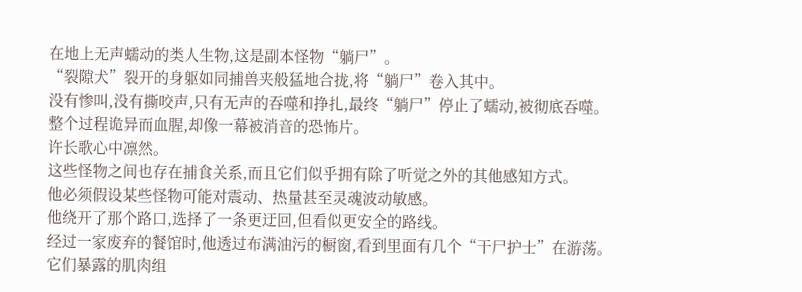在地上无声蠕动的类人生物,这是副本怪物“躺尸”。
“裂隙犬”裂开的身躯如同捕兽夹般猛地合拢,将“躺尸”卷入其中。
没有惨叫,没有撕咬声,只有无声的吞噬和挣扎,最终“躺尸”停止了蠕动,被彻底吞噬。
整个过程诡异而血腥,却像一幕被消音的恐怖片。
许长歌心中凛然。
这些怪物之间也存在捕食关系,而且它们似乎拥有除了听觉之外的其他感知方式。
他必须假设某些怪物可能对震动、热量甚至灵魂波动敏感。
他绕开了那个路口,选择了一条更迂回,但看似更安全的路线。
经过一家废弃的餐馆时,他透过布满油污的橱窗,看到里面有几个“干尸护士”在游荡。
它们暴露的肌肉组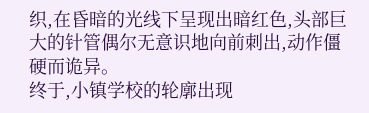织,在昏暗的光线下呈现出暗红色,头部巨大的针管偶尔无意识地向前刺出,动作僵硬而诡异。
终于,小镇学校的轮廓出现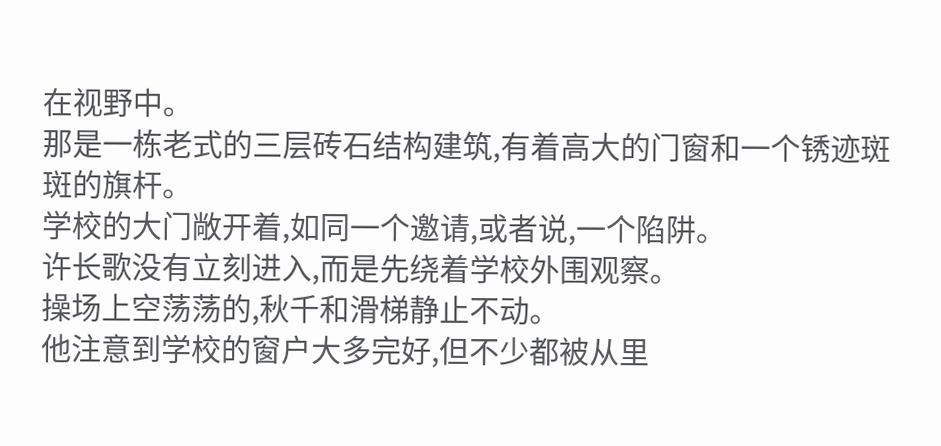在视野中。
那是一栋老式的三层砖石结构建筑,有着高大的门窗和一个锈迹斑斑的旗杆。
学校的大门敞开着,如同一个邀请,或者说,一个陷阱。
许长歌没有立刻进入,而是先绕着学校外围观察。
操场上空荡荡的,秋千和滑梯静止不动。
他注意到学校的窗户大多完好,但不少都被从里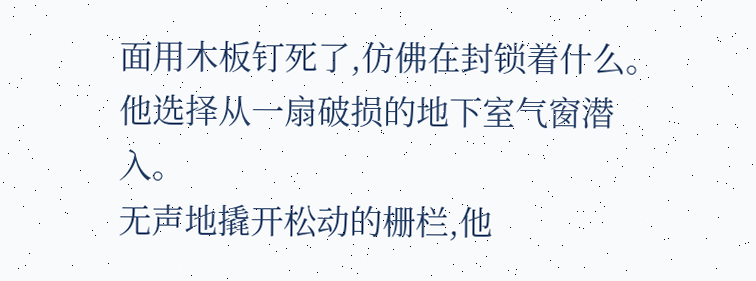面用木板钉死了,仿佛在封锁着什么。
他选择从一扇破损的地下室气窗潜入。
无声地撬开松动的栅栏,他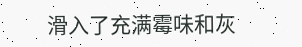滑入了充满霉味和灰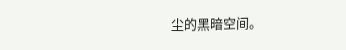尘的黑暗空间。